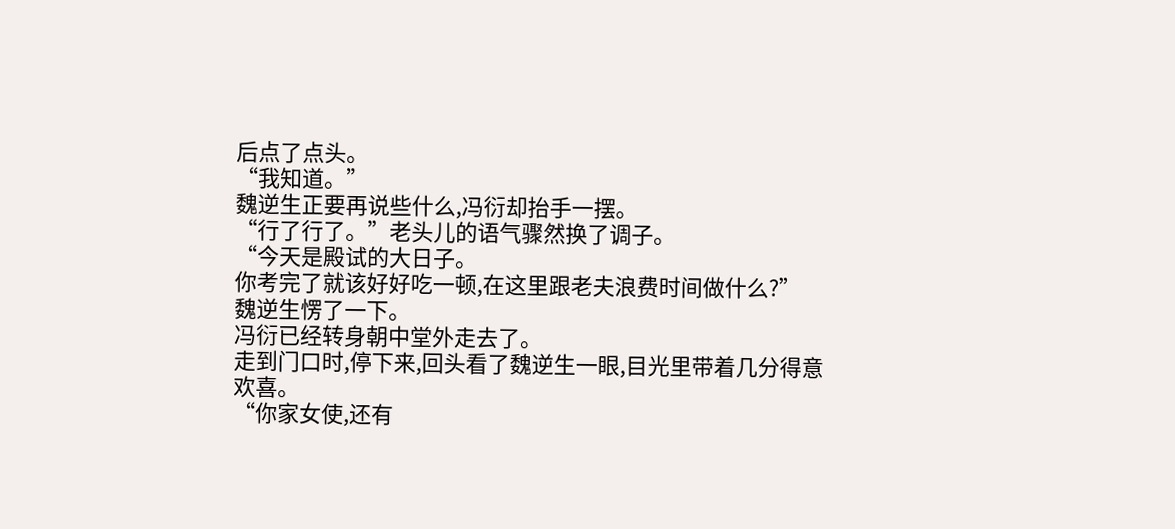后点了点头。
“我知道。”
魏逆生正要再说些什么,冯衍却抬手一摆。
“行了行了。”老头儿的语气骤然换了调子。
“今天是殿试的大日子。
你考完了就该好好吃一顿,在这里跟老夫浪费时间做什么?”
魏逆生愣了一下。
冯衍已经转身朝中堂外走去了。
走到门口时,停下来,回头看了魏逆生一眼,目光里带着几分得意欢喜。
“你家女使,还有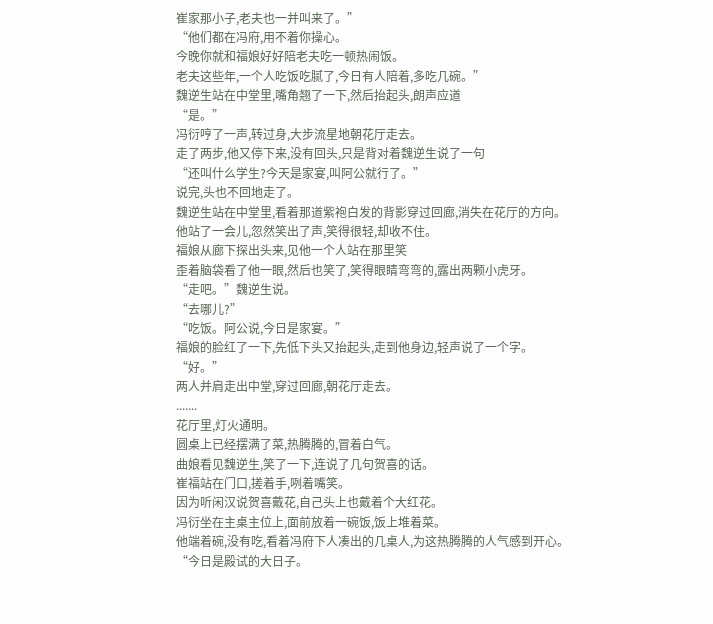崔家那小子,老夫也一并叫来了。”
“他们都在冯府,用不着你操心。
今晚你就和福娘好好陪老夫吃一顿热闹饭。
老夫这些年,一个人吃饭吃腻了,今日有人陪着,多吃几碗。”
魏逆生站在中堂里,嘴角翘了一下,然后抬起头,朗声应道
“是。”
冯衍哼了一声,转过身,大步流星地朝花厅走去。
走了两步,他又停下来,没有回头,只是背对着魏逆生说了一句
“还叫什么学生?今天是家宴,叫阿公就行了。”
说完,头也不回地走了。
魏逆生站在中堂里,看着那道紫袍白发的背影穿过回廊,消失在花厅的方向。
他站了一会儿,忽然笑出了声,笑得很轻,却收不住。
福娘从廊下探出头来,见他一个人站在那里笑
歪着脑袋看了他一眼,然后也笑了,笑得眼睛弯弯的,露出两颗小虎牙。
“走吧。”魏逆生说。
“去哪儿?”
“吃饭。阿公说,今日是家宴。”
福娘的脸红了一下,先低下头又抬起头,走到他身边,轻声说了一个字。
“好。”
两人并肩走出中堂,穿过回廊,朝花厅走去。
.......
花厅里,灯火通明。
圆桌上已经摆满了菜,热腾腾的,冒着白气。
曲娘看见魏逆生,笑了一下,连说了几句贺喜的话。
崔福站在门口,搓着手,咧着嘴笑。
因为听闲汉说贺喜戴花,自己头上也戴着个大红花。
冯衍坐在主桌主位上,面前放着一碗饭,饭上堆着菜。
他端着碗,没有吃,看着冯府下人凑出的几桌人,为这热腾腾的人气感到开心。
“今日是殿试的大日子。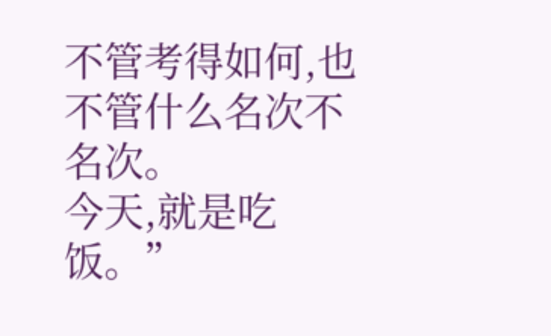不管考得如何,也不管什么名次不名次。
今天,就是吃饭。”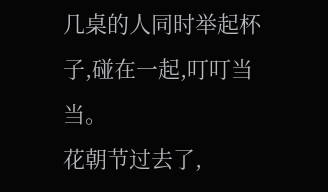几桌的人同时举起杯子,碰在一起,叮叮当当。
花朝节过去了,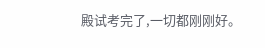殿试考完了,一切都刚刚好。